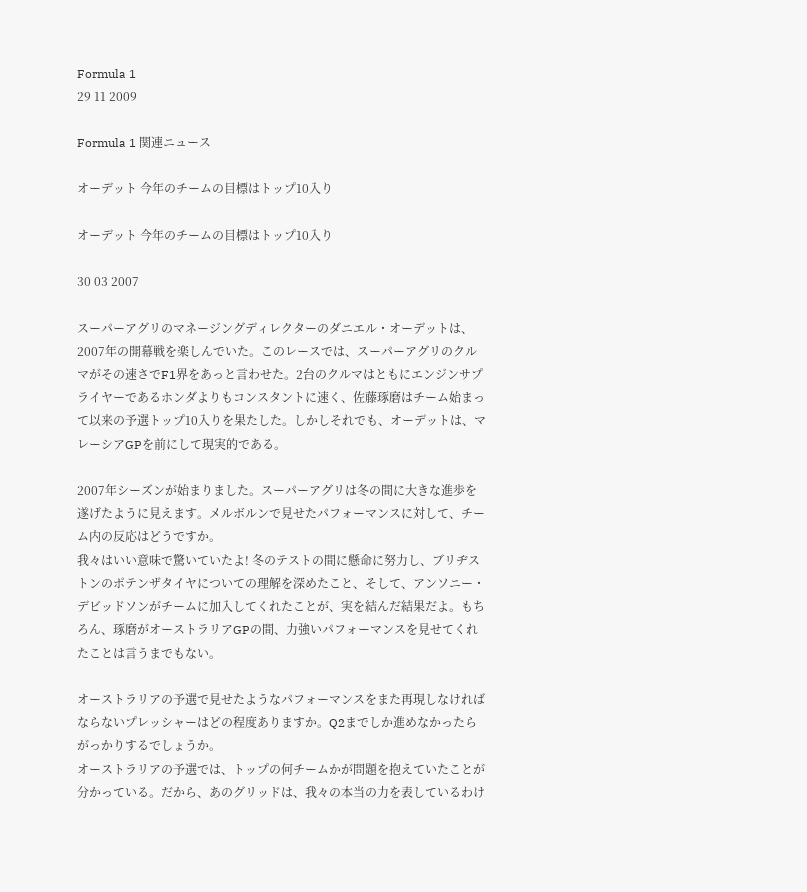Formula 1
29 11 2009

Formula 1 関連ニュース

オーデット 今年のチームの目標はトップ10入り

オーデット 今年のチームの目標はトップ10入り

30 03 2007

スーパーアグリのマネージングディレクターのダニエル・オーデットは、2007年の開幕戦を楽しんでいた。このレースでは、スーパーアグリのクルマがその速さでF1界をあっと言わせた。2台のクルマはともにエンジンサプライヤーであるホンダよりもコンスタントに速く、佐藤琢磨はチーム始まって以来の予選トップ10入りを果たした。しかしそれでも、オーデットは、マレーシアGPを前にして現実的である。

2007年シーズンが始まりました。スーパーアグリは冬の間に大きな進歩を遂げたように見えます。メルボルンで見せたパフォーマンスに対して、チーム内の反応はどうですか。
我々はいい意味で驚いていたよ! 冬のテストの間に懸命に努力し、ブリヂストンのポテンザタイヤについての理解を深めたこと、そして、アンソニー・デビッドソンがチームに加入してくれたことが、実を結んだ結果だよ。もちろん、琢磨がオーストラリアGPの間、力強いパフォーマンスを見せてくれたことは言うまでもない。

オーストラリアの予選で見せたようなパフォーマンスをまた再現しなければならないプレッシャーはどの程度ありますか。Q2までしか進めなかったらがっかりするでしょうか。
オーストラリアの予選では、トップの何チームかが問題を抱えていたことが分かっている。だから、あのグリッドは、我々の本当の力を表しているわけ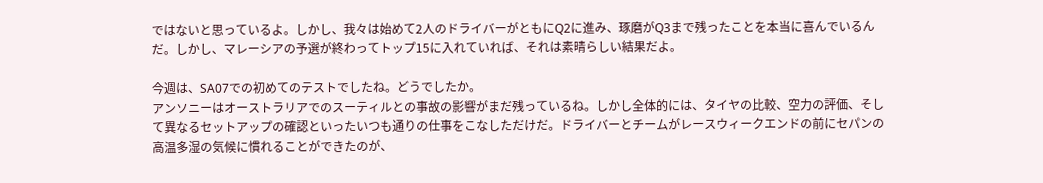ではないと思っているよ。しかし、我々は始めて2人のドライバーがともにQ2に進み、琢磨がQ3まで残ったことを本当に喜んでいるんだ。しかし、マレーシアの予選が終わってトップ15に入れていれば、それは素晴らしい結果だよ。

今週は、SA07での初めてのテストでしたね。どうでしたか。
アンソニーはオーストラリアでのスーティルとの事故の影響がまだ残っているね。しかし全体的には、タイヤの比較、空力の評価、そして異なるセットアップの確認といったいつも通りの仕事をこなしただけだ。ドライバーとチームがレースウィークエンドの前にセパンの高温多湿の気候に慣れることができたのが、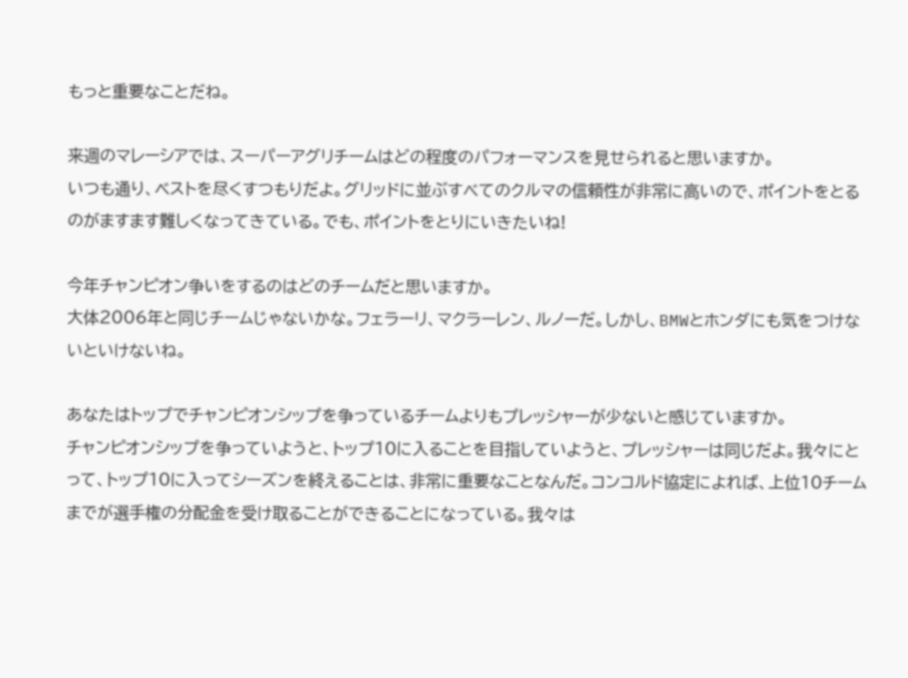もっと重要なことだね。

来週のマレーシアでは、スーパーアグリチームはどの程度のパフォーマンスを見せられると思いますか。
いつも通り、ベストを尽くすつもりだよ。グリッドに並ぶすべてのクルマの信頼性が非常に高いので、ポイントをとるのがますます難しくなってきている。でも、ポイントをとりにいきたいね!

今年チャンピオン争いをするのはどのチームだと思いますか。
大体2006年と同じチームじゃないかな。フェラーリ、マクラーレン、ルノーだ。しかし、BMWとホンダにも気をつけないといけないね。

あなたはトップでチャンピオンシップを争っているチームよりもプレッシャーが少ないと感じていますか。
チャンピオンシップを争っていようと、トップ10に入ることを目指していようと、プレッシャーは同じだよ。我々にとって、トップ10に入ってシーズンを終えることは、非常に重要なことなんだ。コンコルド協定によれば、上位10チームまでが選手権の分配金を受け取ることができることになっている。我々は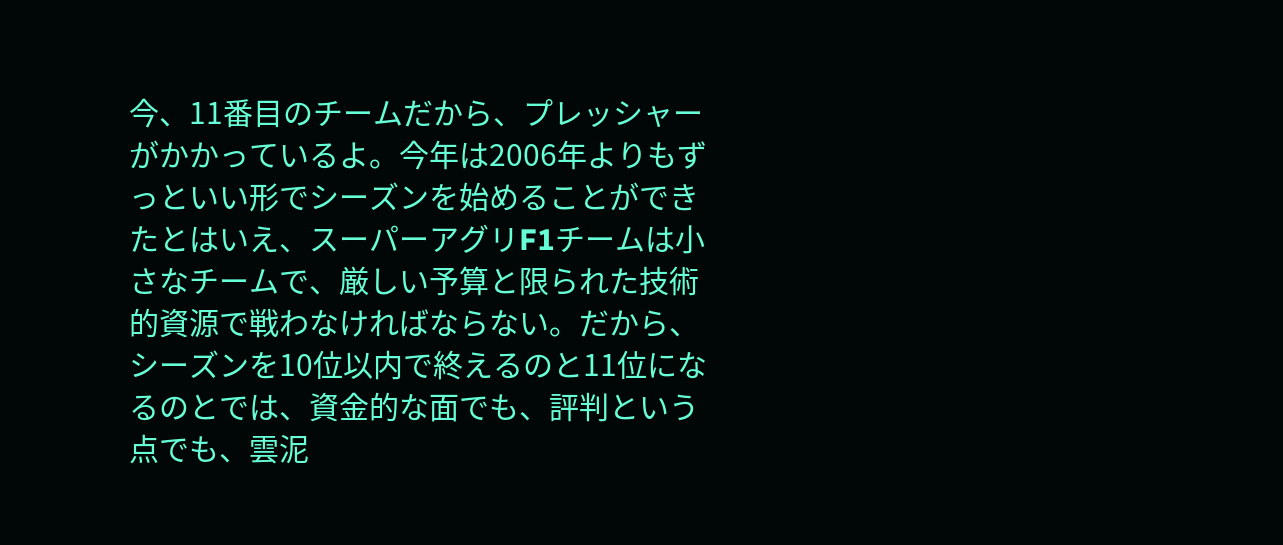今、11番目のチームだから、プレッシャーがかかっているよ。今年は2006年よりもずっといい形でシーズンを始めることができたとはいえ、スーパーアグリF1チームは小さなチームで、厳しい予算と限られた技術的資源で戦わなければならない。だから、シーズンを10位以内で終えるのと11位になるのとでは、資金的な面でも、評判という点でも、雲泥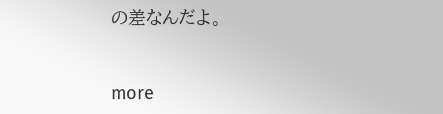の差なんだよ。


more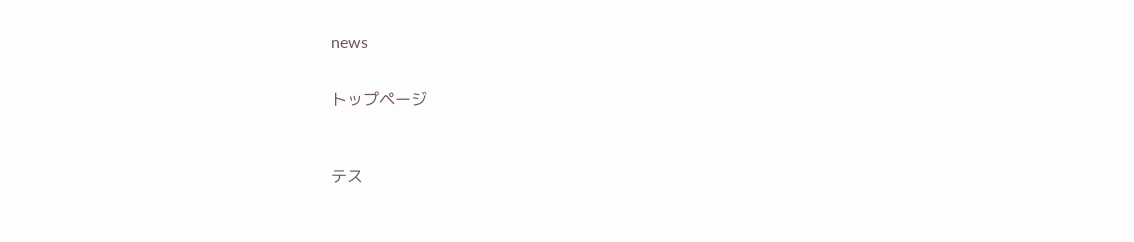news


トップページ



テス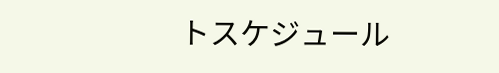トスケジュール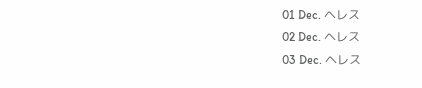01 Dec. ヘレス
02 Dec. ヘレス
03 Dec. ヘレス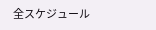全スケジュール